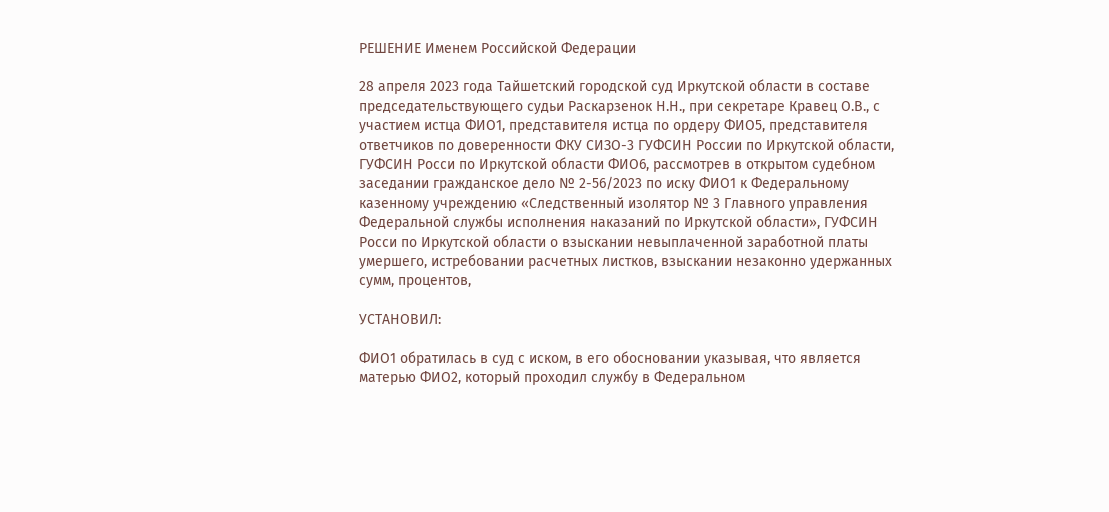РЕШЕНИЕ Именем Российской Федерации

28 апреля 2023 года Тайшетский городской суд Иркутской области в составе председательствующего судьи Раскарзенок Н.Н., при секретаре Кравец О.В., с участием истца ФИО1, представителя истца по ордеру ФИО5, представителя ответчиков по доверенности ФКУ СИЗО-3 ГУФСИН России по Иркутской области, ГУФСИН Росси по Иркутской области ФИО6, рассмотрев в открытом судебном заседании гражданское дело № 2-56/2023 по иску ФИО1 к Федеральному казенному учреждению «Следственный изолятор № 3 Главного управления Федеральной службы исполнения наказаний по Иркутской области», ГУФСИН Росси по Иркутской области о взыскании невыплаченной заработной платы умершего, истребовании расчетных листков, взыскании незаконно удержанных сумм, процентов,

УСТАНОВИЛ:

ФИО1 обратилась в суд с иском, в его обосновании указывая, что является матерью ФИО2, который проходил службу в Федеральном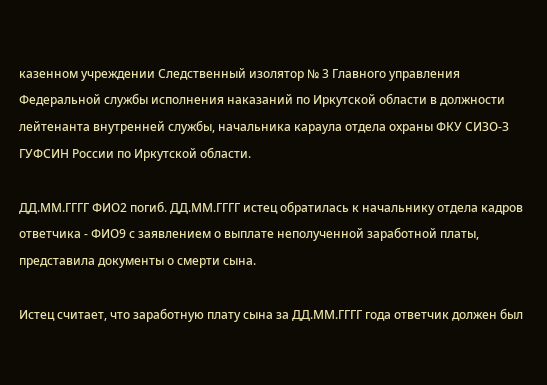казенном учреждении Следственный изолятор № 3 Главного управления Федеральной службы исполнения наказаний по Иркутской области в должности лейтенанта внутренней службы, начальника караула отдела охраны ФКУ СИЗО-З ГУФСИН России по Иркутской области.

ДД.ММ.ГГГГ ФИО2 погиб. ДД.ММ.ГГГГ истец обратилась к начальнику отдела кадров ответчика - ФИО9 с заявлением о выплате неполученной заработной платы, представила документы о смерти сына.

Истец считает, что заработную плату сына за ДД.ММ.ГГГГ года ответчик должен был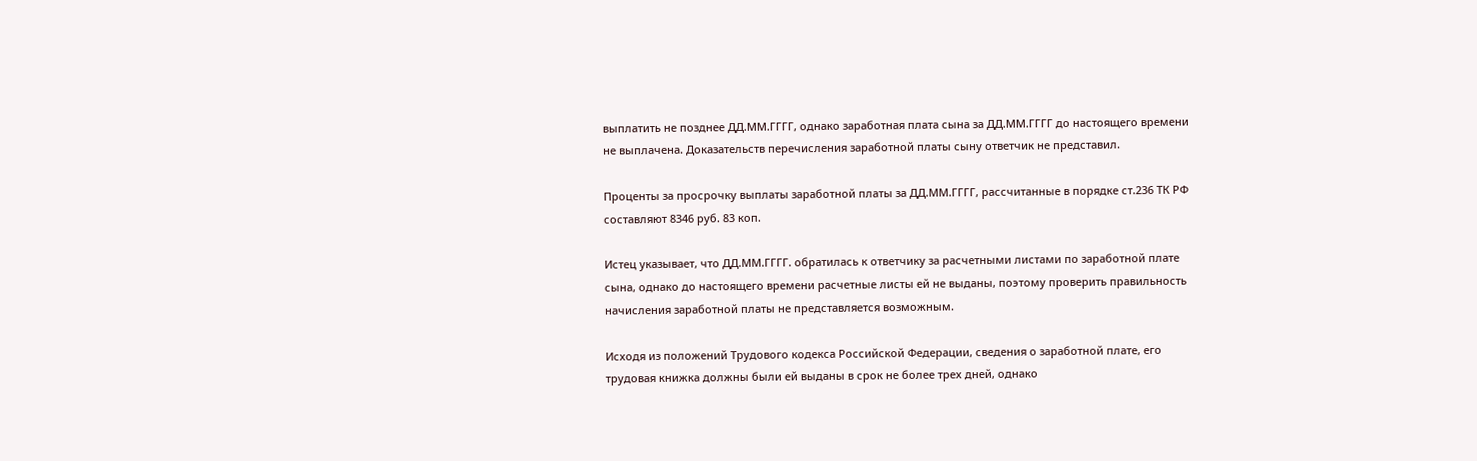выплатить не позднее ДД.ММ.ГГГГ, однако заработная плата сына за ДД.ММ.ГГГГ до настоящего времени не выплачена. Доказательств перечисления заработной платы сыну ответчик не представил.

Проценты за просрочку выплаты заработной платы за ДД.ММ.ГГГГ, рассчитанные в порядке ст.236 ТК РФ составляют 8346 руб. 83 коп.

Истец указывает, что ДД.ММ.ГГГГ. обратилась к ответчику за расчетными листами по заработной плате сына, однако до настоящего времени расчетные листы ей не выданы, поэтому проверить правильность начисления заработной платы не представляется возможным.

Исходя из положений Трудового кодекса Российской Федерации, сведения о заработной плате, его трудовая книжка должны были ей выданы в срок не более трех дней, однако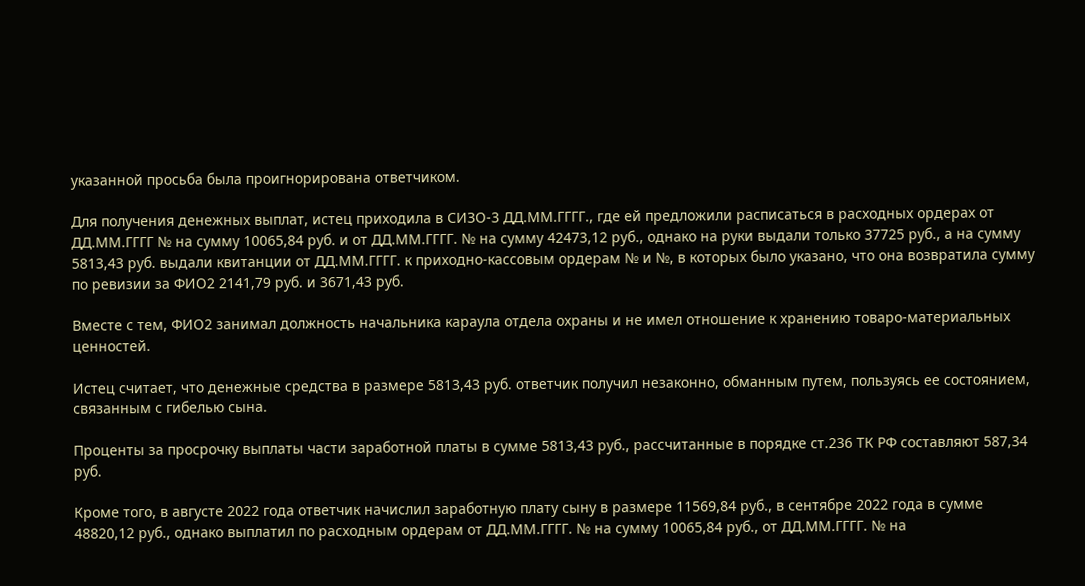указанной просьба была проигнорирована ответчиком.

Для получения денежных выплат, истец приходила в СИЗО-3 ДД.ММ.ГГГГ., где ей предложили расписаться в расходных ордерах от ДД.ММ.ГГГГ № на сумму 10065,84 руб. и от ДД.ММ.ГГГГ. № на сумму 42473,12 руб., однако на руки выдали только 37725 руб., а на сумму 5813,43 руб. выдали квитанции от ДД.ММ.ГГГГ. к приходно-кассовым ордерам № и №, в которых было указано, что она возвратила сумму по ревизии за ФИО2 2141,79 руб. и 3671,43 руб.

Вместе с тем, ФИО2 занимал должность начальника караула отдела охраны и не имел отношение к хранению товаро-материальных ценностей.

Истец считает, что денежные средства в размере 5813,43 руб. ответчик получил незаконно, обманным путем, пользуясь ее состоянием, связанным с гибелью сына.

Проценты за просрочку выплаты части заработной платы в сумме 5813,43 руб., рассчитанные в порядке ст.236 ТК РФ составляют 587,34 руб.

Кроме того, в августе 2022 года ответчик начислил заработную плату сыну в размере 11569,84 руб., в сентябре 2022 года в сумме 48820,12 руб., однако выплатил по расходным ордерам от ДД.ММ.ГГГГ. № на сумму 10065,84 руб., от ДД.ММ.ГГГГ. № на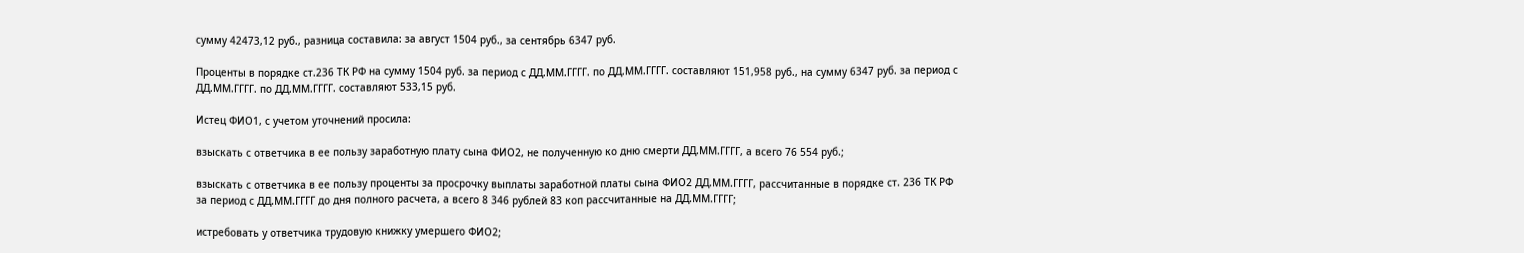сумму 42473,12 руб., разница составила: за август 1504 руб., за сентябрь 6347 руб.

Проценты в порядке ст.236 ТК РФ на сумму 1504 руб. за период с ДД.ММ.ГГГГ. по ДД.ММ.ГГГГ. составляют 151,958 руб., на сумму 6347 руб. за период с ДД.ММ.ГГГГ. по ДД.ММ.ГГГГ. составляют 533,15 руб.

Истец ФИО1, с учетом уточнений просила:

взыскать с ответчика в ее пользу заработную плату сына ФИО2, не полученную ко дню смерти ДД.ММ.ГГГГ, а всего 76 554 руб.;

взыскать с ответчика в ее пользу проценты за просрочку выплаты заработной платы сына ФИО2 ДД.ММ.ГГГГ, рассчитанные в порядке ст. 236 ТК РФ за период с ДД.ММ.ГГГГ до дня полного расчета, а всего 8 346 рублей 83 коп рассчитанные на ДД.ММ.ГГГГ;

истребовать у ответчика трудовую книжку умершего ФИО2;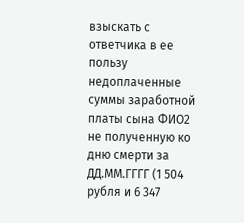взыскать с ответчика в ее пользу недоплаченные суммы заработной платы сына ФИО2 не полученную ко дню смерти за ДД.ММ.ГГГГ (1 504 рубля и 6 347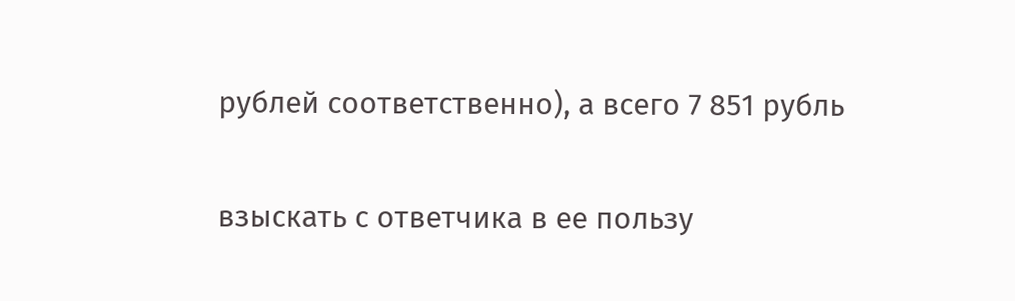рублей соответственно), а всего 7 851 рубль

взыскать с ответчика в ее пользу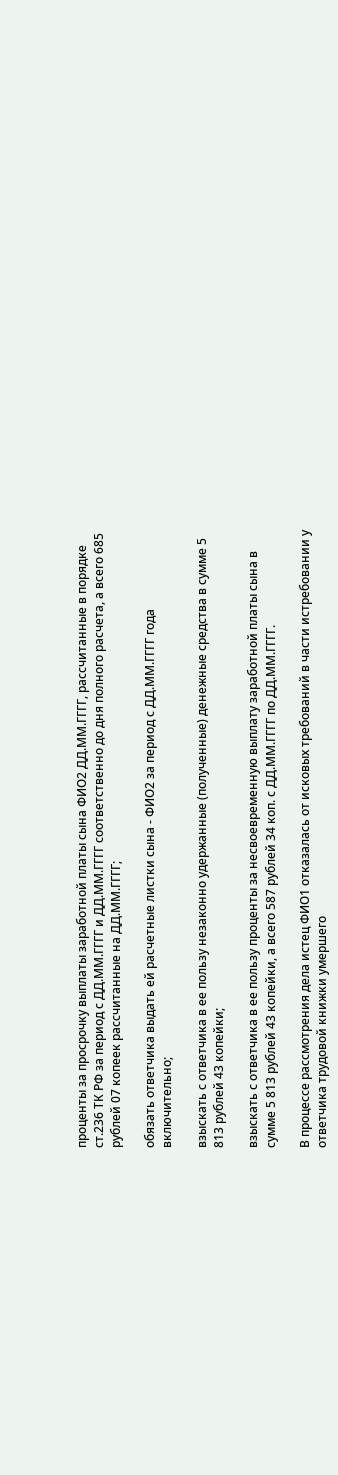проценты за просрочку выплаты заработной платы сына ФИО2 ДД.ММ.ГГГГ, рассчитанные в порядке ст.236 ТК РФ за период с ДД.ММ.ГГГГ и ДД.ММ.ГГГГ соответственно до дня полного расчета, а всего 685 рублей 07 копеек рассчитанные на ДД.ММ.ГГГГ;

обязать ответчика выдать ей расчетные листки сына - ФИО2 за период с ДД.ММ.ГГГГ года включительно;

взыскать с ответчика в ее пользу незаконно удержанные (полученные) денежные средства в сумме 5 813 рублей 43 копейки;

взыскать с ответчика в ее пользу проценты за несвоевременную выплату заработной платы сына в сумме 5 813 рублей 43 копейки, а всего 587 рублей 34 коп. с ДД.ММ.ГГГГ по ДД.ММ.ГГГГ.

В процессе рассмотрения дела истец ФИО1 отказалась от исковых требований в части истребовании у ответчика трудовой книжки умершего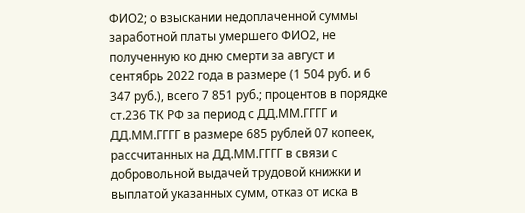ФИО2; о взыскании недоплаченной суммы заработной платы умершего ФИО2, не полученную ко дню смерти за август и сентябрь 2022 года в размере (1 504 руб. и 6 347 руб.), всего 7 851 руб.; процентов в порядке ст.236 ТК РФ за период с ДД.ММ.ГГГГ и ДД.ММ.ГГГГ в размере 685 рублей 07 копеек, рассчитанных на ДД.ММ.ГГГГ в связи с добровольной выдачей трудовой книжки и выплатой указанных сумм, отказ от иска в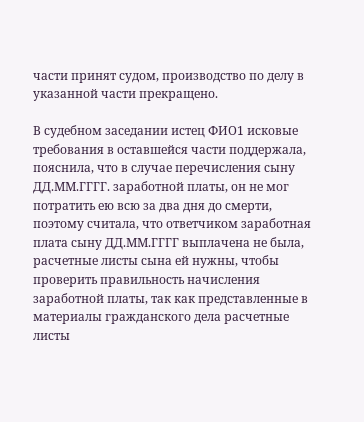части принят судом, производство по делу в указанной части прекращено.

В судебном заседании истец ФИО1 исковые требования в оставшейся части поддержала, пояснила, что в случае перечисления сыну ДД.ММ.ГГГГ. заработной платы, он не мог потратить ею всю за два дня до смерти, поэтому считала, что ответчиком заработная плата сыну ДД.ММ.ГГГГ выплачена не была, расчетные листы сына ей нужны, чтобы проверить правильность начисления заработной платы, так как представленные в материалы гражданского дела расчетные листы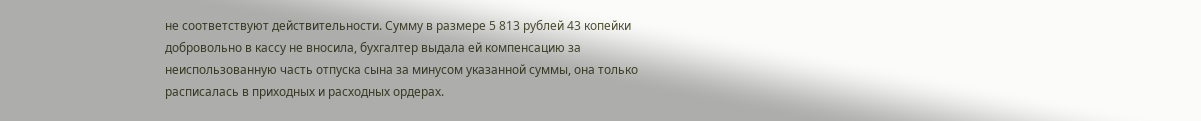не соответствуют действительности. Сумму в размере 5 813 рублей 43 копейки добровольно в кассу не вносила, бухгалтер выдала ей компенсацию за неиспользованную часть отпуска сына за минусом указанной суммы, она только расписалась в приходных и расходных ордерах.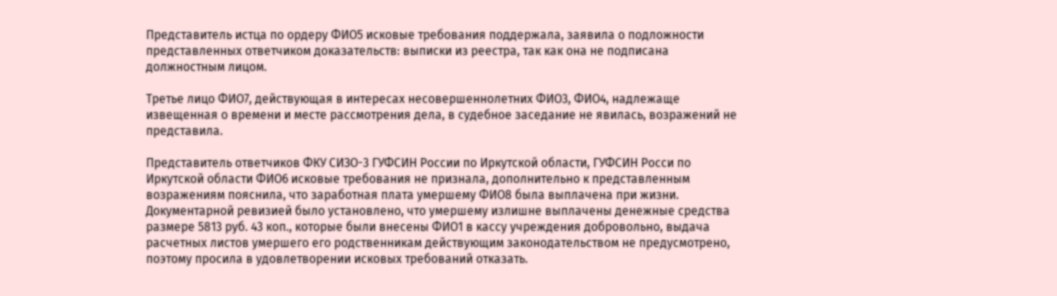Представитель истца по ордеру ФИО5 исковые требования поддержала, заявила о подложности представленных ответчиком доказательств: выписки из реестра, так как она не подписана должностным лицом.

Третье лицо ФИО7, действующая в интересах несовершеннолетних ФИО3, ФИО4, надлежаще извещенная о времени и месте рассмотрения дела, в судебное заседание не явилась, возражений не представила.

Представитель ответчиков ФКУ СИЗО-3 ГУФСИН России по Иркутской области, ГУФСИН Росси по Иркутской области ФИО6 исковые требования не признала, дополнительно к представленным возражениям пояснила, что заработная плата умершему ФИО8 была выплачена при жизни. Документарной ревизией было установлено, что умершему излишне выплачены денежные средства размере 5813 руб. 43 коп., которые были внесены ФИО1 в кассу учреждения добровольно, выдача расчетных листов умершего его родственникам действующим законодательством не предусмотрено, поэтому просила в удовлетворении исковых требований отказать.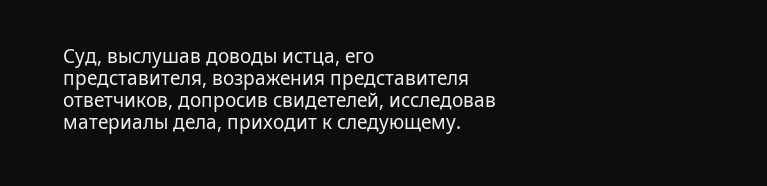Суд, выслушав доводы истца, его представителя, возражения представителя ответчиков, допросив свидетелей, исследовав материалы дела, приходит к следующему.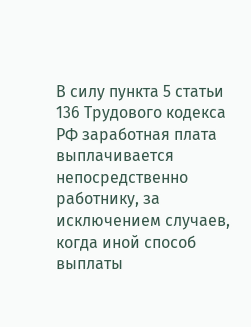В силу пункта 5 статьи 136 Трудового кодекса РФ заработная плата выплачивается непосредственно работнику, за исключением случаев, когда иной способ выплаты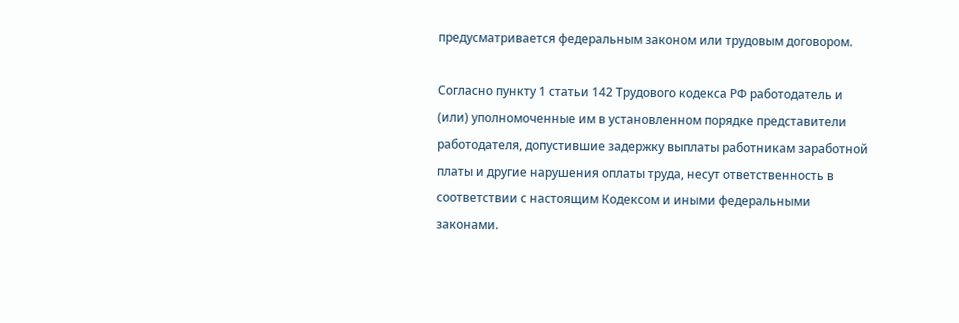предусматривается федеральным законом или трудовым договором.

Согласно пункту 1 статьи 142 Трудового кодекса РФ работодатель и (или) уполномоченные им в установленном порядке представители работодателя, допустившие задержку выплаты работникам заработной платы и другие нарушения оплаты труда, несут ответственность в соответствии с настоящим Кодексом и иными федеральными законами.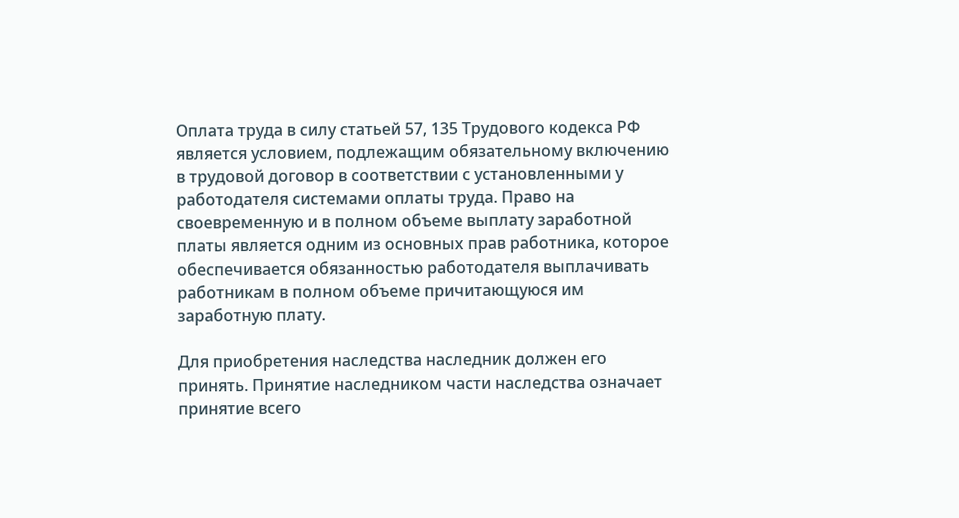Оплата труда в силу статьей 57, 135 Трудового кодекса РФ является условием, подлежащим обязательному включению в трудовой договор в соответствии с установленными у работодателя системами оплаты труда. Право на своевременную и в полном объеме выплату заработной платы является одним из основных прав работника, которое обеспечивается обязанностью работодателя выплачивать работникам в полном объеме причитающуюся им заработную плату.

Для приобретения наследства наследник должен его принять. Принятие наследником части наследства означает принятие всего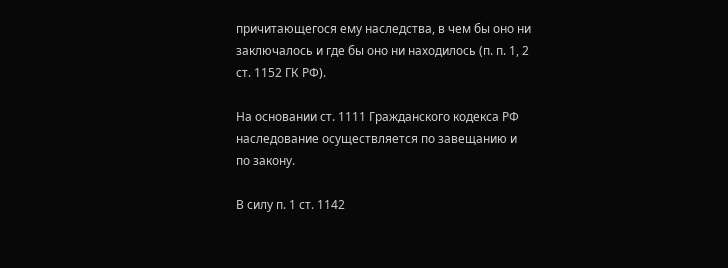причитающегося ему наследства, в чем бы оно ни заключалось и где бы оно ни находилось (п. п. 1, 2 ст. 1152 ГК РФ).

На основании ст. 1111 Гражданского кодекса РФ наследование осуществляется по завещанию и по закону.

В силу п. 1 ст. 1142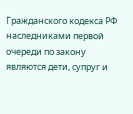Гражданского кодекса РФ наследниками первой очереди по закону являются дети, супруг и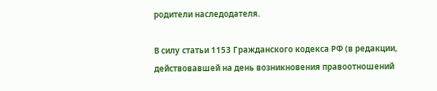родители наследодателя.

В силу статьи 1153 Гражданского кодекса РФ (в редакции, действовавшей на день возникновения правоотношений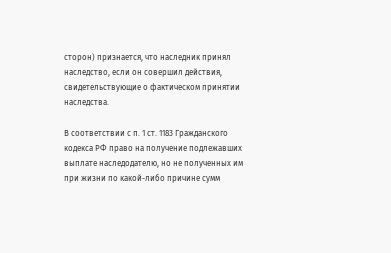сторон) признается, что наследник принял наследство, если он совершил действия, свидетельствующие о фактическом принятии наследства.

В соответствии с п. 1 ст. 1183 Гражданского кодекса РФ право на получение подлежавших выплате наследодателю, но не полученных им при жизни по какой-либо причине сумм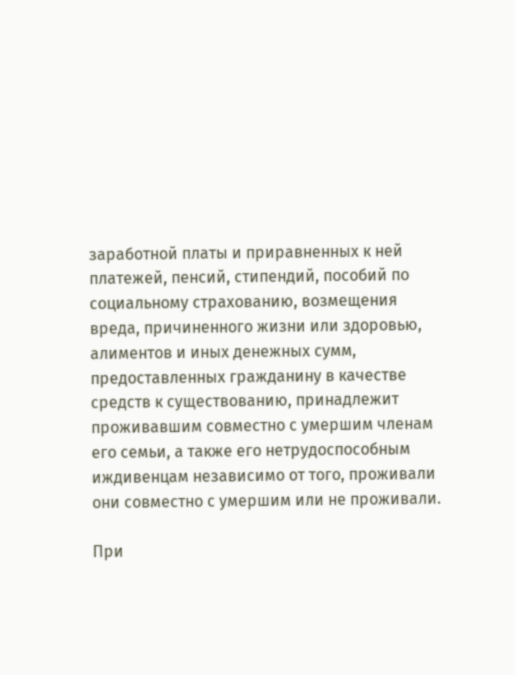заработной платы и приравненных к ней платежей, пенсий, стипендий, пособий по социальному страхованию, возмещения вреда, причиненного жизни или здоровью, алиментов и иных денежных сумм, предоставленных гражданину в качестве средств к существованию, принадлежит проживавшим совместно с умершим членам его семьи, а также его нетрудоспособным иждивенцам независимо от того, проживали они совместно с умершим или не проживали.

При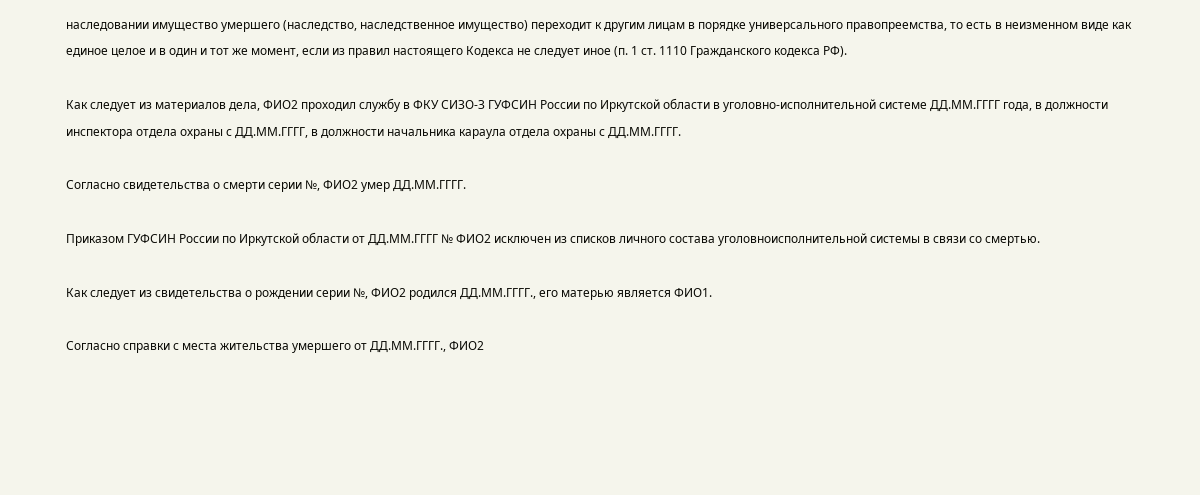наследовании имущество умершего (наследство, наследственное имущество) переходит к другим лицам в порядке универсального правопреемства, то есть в неизменном виде как единое целое и в один и тот же момент, если из правил настоящего Кодекса не следует иное (п. 1 ст. 1110 Гражданского кодекса РФ).

Как следует из материалов дела, ФИО2 проходил службу в ФКУ СИЗО-З ГУФСИН России по Иркутской области в уголовно-исполнительной системе ДД.ММ.ГГГГ года, в должности инспектора отдела охраны с ДД.ММ.ГГГГ, в должности начальника караула отдела охраны с ДД.ММ.ГГГГ.

Согласно свидетельства о смерти серии №, ФИО2 умер ДД.ММ.ГГГГ.

Приказом ГУФСИН России по Иркутской области от ДД.ММ.ГГГГ № ФИО2 исключен из списков личного состава уголовноисполнительной системы в связи со смертью.

Как следует из свидетельства о рождении серии №, ФИО2 родился ДД.ММ.ГГГГ., его матерью является ФИО1.

Согласно справки с места жительства умершего от ДД.ММ.ГГГГ., ФИО2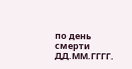по день смерти ДД.ММ.ГГГГ.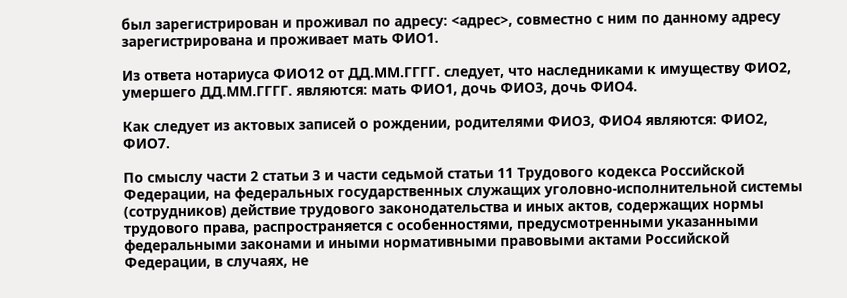был зарегистрирован и проживал по адресу: <адрес>, совместно с ним по данному адресу зарегистрирована и проживает мать ФИО1.

Из ответа нотариуса ФИО12 от ДД.ММ.ГГГГ. следует, что наследниками к имуществу ФИО2, умершего ДД.ММ.ГГГГ. являются: мать ФИО1, дочь ФИО3, дочь ФИО4.

Как следует из актовых записей о рождении, родителями ФИО3, ФИО4 являются: ФИО2, ФИО7.

По смыслу части 2 статьи 3 и части седьмой статьи 11 Трудового кодекса Российской Федерации, на федеральных государственных служащих уголовно-исполнительной системы (сотрудников) действие трудового законодательства и иных актов, содержащих нормы трудового права, распространяется с особенностями, предусмотренными указанными федеральными законами и иными нормативными правовыми актами Российской Федерации, в случаях, не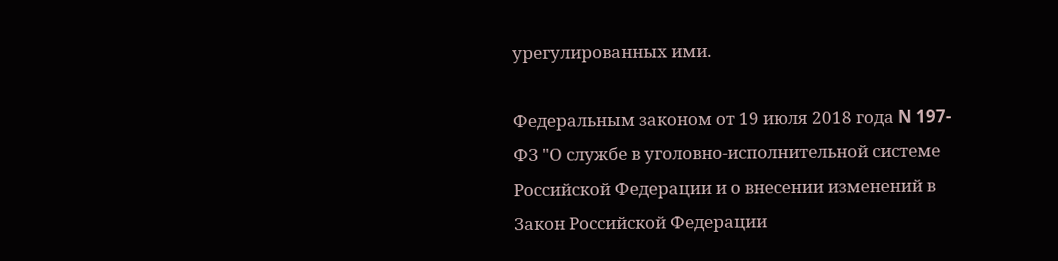урегулированных ими.

Федеральным законом от 19 июля 2018 года N 197-ФЗ "О службе в уголовно-исполнительной системе Российской Федерации и о внесении изменений в Закон Российской Федерации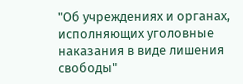"Об учреждениях и органах, исполняющих уголовные наказания в виде лишения свободы"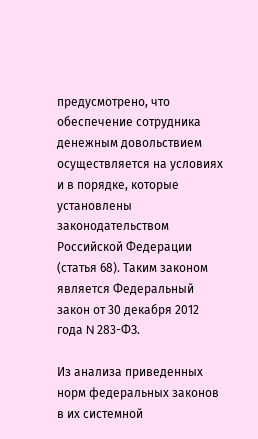предусмотрено, что обеспечение сотрудника денежным довольствием осуществляется на условиях и в порядке, которые установлены законодательством Российской Федерации (статья 68). Таким законом является Федеральный закон от 30 декабря 2012 года N 283-ФЗ.

Из анализа приведенных норм федеральных законов в их системной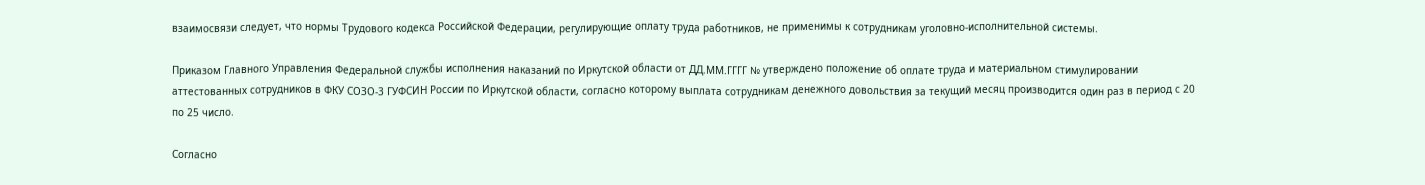взаимосвязи следует, что нормы Трудового кодекса Российской Федерации, регулирующие оплату труда работников, не применимы к сотрудникам уголовно-исполнительной системы.

Приказом Главного Управления Федеральной службы исполнения наказаний по Иркутской области от ДД.ММ.ГГГГ № утверждено положение об оплате труда и материальном стимулировании аттестованных сотрудников в ФКУ СОЗО-3 ГУФСИН России по Иркутской области, согласно которому выплата сотрудникам денежного довольствия за текущий месяц производится один раз в период с 20 по 25 число.

Согласно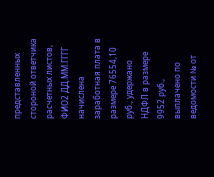представленных стороной ответчика расчетных листов, ФИО2 ДД.ММ.ГГГГ начислена заработная плата в размере 76554,10 руб., удержано НДФЛ в размере 9952 руб., выплачено по ведомости № от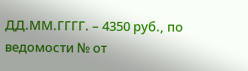ДД.ММ.ГГГГ. – 4350 руб., по ведомости № от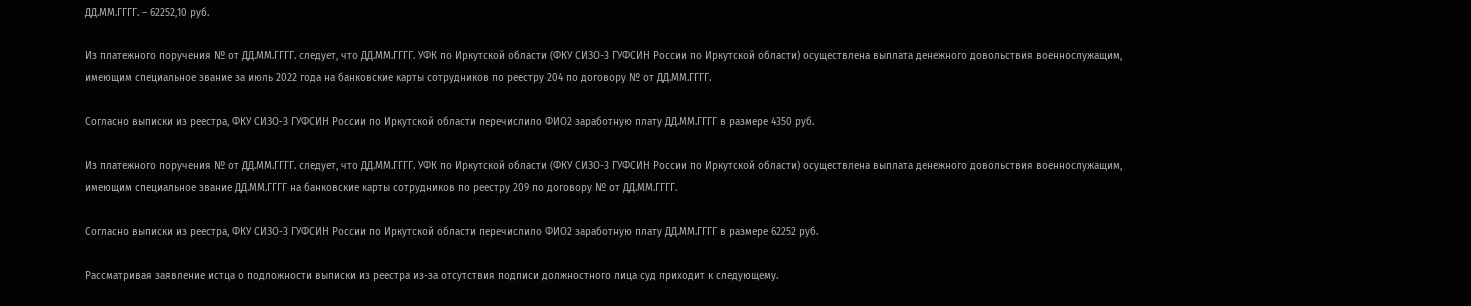ДД.ММ.ГГГГ. – 62252,10 руб.

Из платежного поручения № от ДД.ММ.ГГГГ. следует, что ДД.ММ.ГГГГ. УФК по Иркутской области (ФКУ СИЗО-3 ГУФСИН России по Иркутской области) осуществлена выплата денежного довольствия военнослужащим, имеющим специальное звание за июль 2022 года на банковские карты сотрудников по реестру 204 по договору № от ДД.ММ.ГГГГ.

Согласно выписки из реестра, ФКУ СИЗО-3 ГУФСИН России по Иркутской области перечислило ФИО2 заработную плату ДД.ММ.ГГГГ в размере 4350 руб.

Из платежного поручения № от ДД.ММ.ГГГГ. следует, что ДД.ММ.ГГГГ. УФК по Иркутской области (ФКУ СИЗО-3 ГУФСИН России по Иркутской области) осуществлена выплата денежного довольствия военнослужащим, имеющим специальное звание ДД.ММ.ГГГГ на банковские карты сотрудников по реестру 209 по договору № от ДД.ММ.ГГГГ.

Согласно выписки из реестра, ФКУ СИЗО-3 ГУФСИН России по Иркутской области перечислило ФИО2 заработную плату ДД.ММ.ГГГГ в размере 62252 руб.

Рассматривая заявление истца о подложности выписки из реестра из-за отсутствия подписи должностного лица суд приходит к следующему.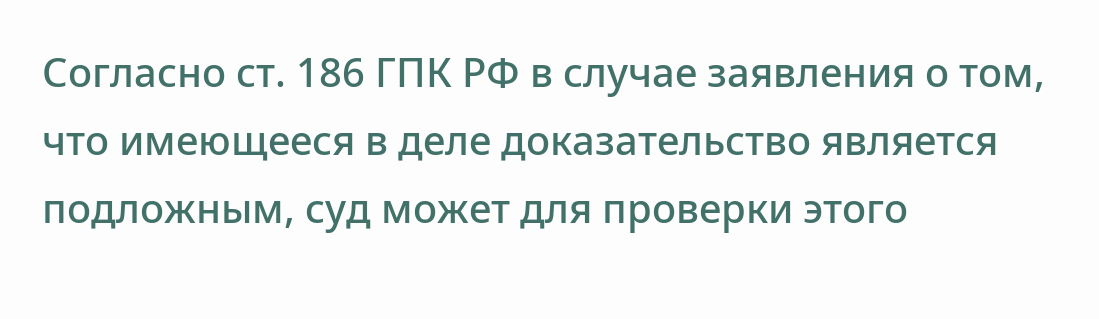Согласно ст. 186 ГПК РФ в случае заявления о том, что имеющееся в деле доказательство является подложным, суд может для проверки этого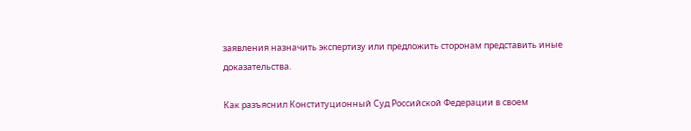заявления назначить экспертизу или предложить сторонам представить иные доказательства.

Как разъяснил Конституционный Суд Российской Федерации в своем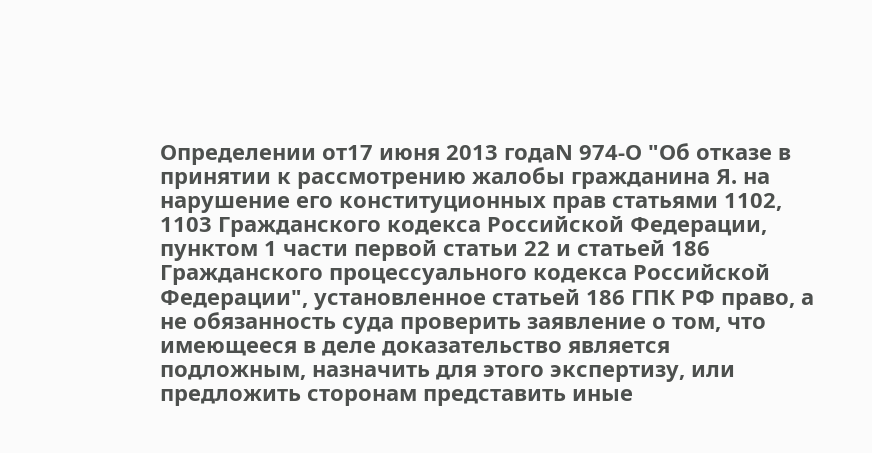Определении от17 июня 2013 годаN 974-О "Об отказе в принятии к рассмотрению жалобы гражданина Я. на нарушение его конституционных прав статьями 1102, 1103 Гражданского кодекса Российской Федерации, пунктом 1 части первой статьи 22 и статьей 186 Гражданского процессуального кодекса Российской Федерации", установленное статьей 186 ГПК РФ право, а не обязанность суда проверить заявление о том, что имеющееся в деле доказательство является подложным, назначить для этого экспертизу, или предложить сторонам представить иные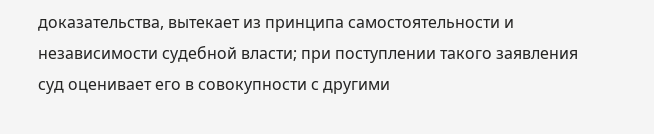доказательства, вытекает из принципа самостоятельности и независимости судебной власти; при поступлении такого заявления суд оценивает его в совокупности с другими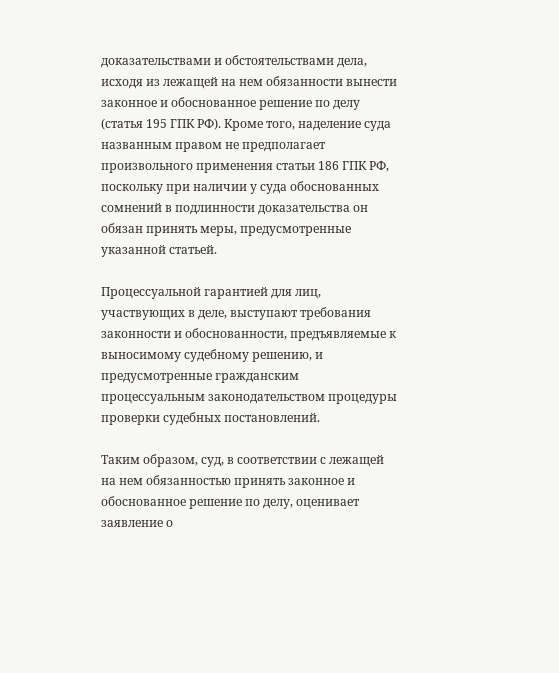доказательствами и обстоятельствами дела, исходя из лежащей на нем обязанности вынести законное и обоснованное решение по делу (статья 195 ГПК РФ). Кроме того, наделение суда названным правом не предполагает произвольного применения статьи 186 ГПК РФ, поскольку при наличии у суда обоснованных сомнений в подлинности доказательства он обязан принять меры, предусмотренные указанной статьей.

Процессуальной гарантией для лиц, участвующих в деле, выступают требования законности и обоснованности, предъявляемые к выносимому судебному решению, и предусмотренные гражданским процессуальным законодательством процедуры проверки судебных постановлений.

Таким образом, суд, в соответствии с лежащей на нем обязанностью принять законное и обоснованное решение по делу, оценивает заявление о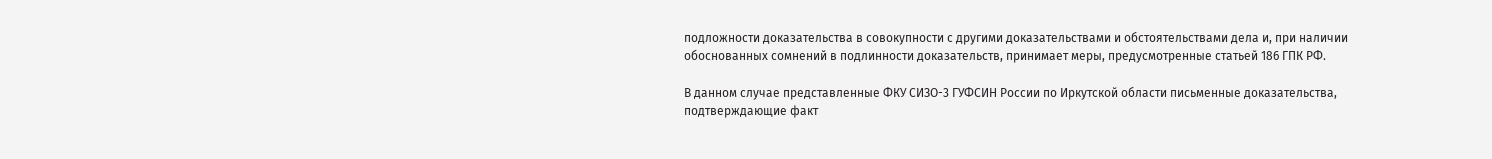подложности доказательства в совокупности с другими доказательствами и обстоятельствами дела и, при наличии обоснованных сомнений в подлинности доказательств, принимает меры, предусмотренные статьей 186 ГПК РФ.

В данном случае представленные ФКУ СИЗО-3 ГУФСИН России по Иркутской области письменные доказательства, подтверждающие факт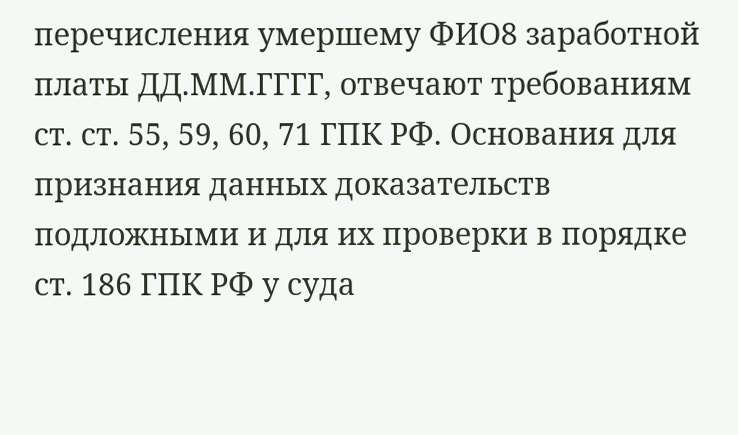перечисления умершему ФИО8 заработной платы ДД.ММ.ГГГГ, отвечают требованиям ст. ст. 55, 59, 60, 71 ГПК РФ. Основания для признания данных доказательств подложными и для их проверки в порядке ст. 186 ГПК РФ у суда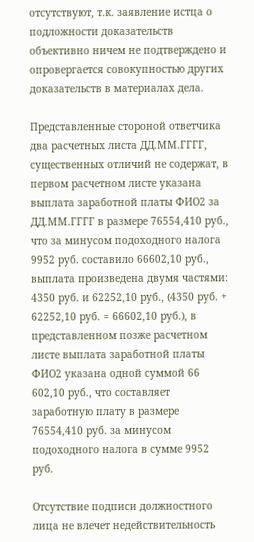отсутствуют, т.к. заявление истца о подложности доказательств объективно ничем не подтверждено и опровергается совокупностью других доказательств в материалах дела.

Представленные стороной ответчика два расчетных листа ДД.ММ.ГГГГ, существенных отличий не содержат, в первом расчетном листе указана выплата заработной платы ФИО2 за ДД.ММ.ГГГГ в размере 76554,410 руб., что за минусом подоходного налога 9952 руб. составило 66602,10 руб., выплата произведена двумя частями: 4350 руб. и 62252,10 руб., (4350 руб. + 62252,10 руб. = 66602,10 руб.), в представленном позже расчетном листе выплата заработной платы ФИО2 указана одной суммой 66 602,10 руб., что составляет заработную плату в размере 76554,410 руб. за минусом подоходного налога в сумме 9952 руб.

Отсутствие подписи должностного лица не влечет недействительность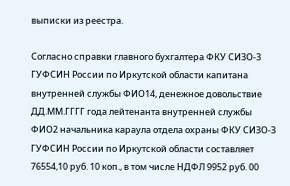выписки из реестра.

Согласно справки главного бухгалтера ФКУ СИЗО-3 ГУФСИН России по Иркутской области капитана внутренней службы ФИО14, денежное довольствие ДД.ММ.ГГГГ года лейтенанта внутренней службы ФИО2 начальника караула отдела охраны ФКУ СИЗО-З ГУФСИН России по Иркутской области составляет 76554,10 руб. 10 коп., в том числе НДФЛ 9952 руб. 00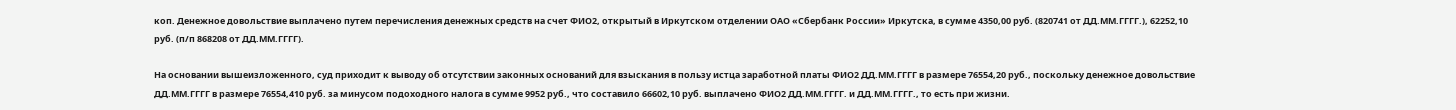коп. Денежное довольствие выплачено путем перечисления денежных средств на счет ФИО2, открытый в Иркутском отделении ОАО «Сбербанк России» Иркутска, в сумме 4350,00 руб. (820741 от ДД.ММ.ГГГГ.), 62252,10 руб. (п/п 868208 от ДД.ММ.ГГГГ).

На основании вышеизложенного, суд приходит к выводу об отсутствии законных оснований для взыскания в пользу истца заработной платы ФИО2 ДД.ММ.ГГГГ в размере 76554,20 руб., поскольку денежное довольствие ДД.ММ.ГГГГ в размере 76554,410 руб. за минусом подоходного налога в сумме 9952 руб., что составило 66602,10 руб. выплачено ФИО2 ДД.ММ.ГГГГ. и ДД.ММ.ГГГГ., то есть при жизни.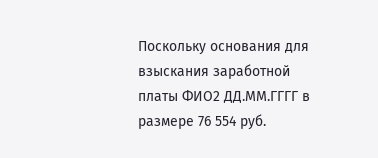Поскольку основания для взыскания заработной платы ФИО2 ДД.ММ.ГГГГ в размере 76 554 руб.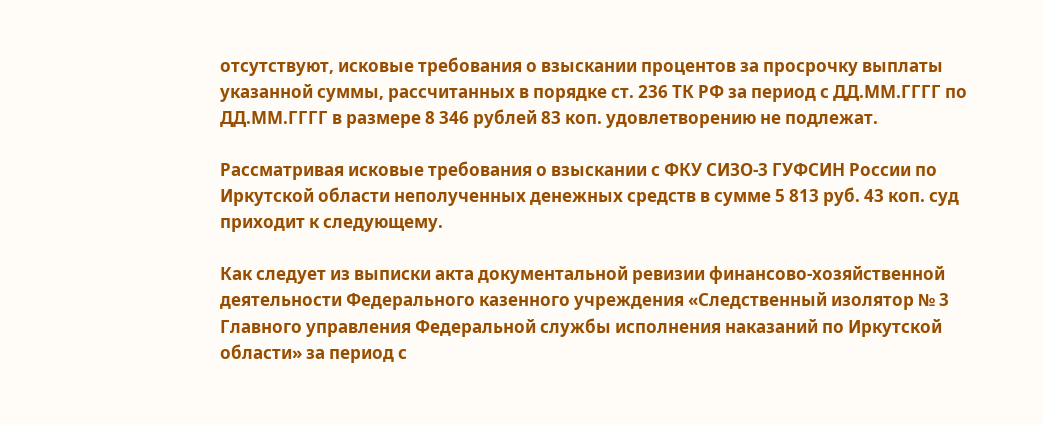отсутствуют, исковые требования о взыскании процентов за просрочку выплаты указанной суммы, рассчитанных в порядке ст. 236 ТК РФ за период с ДД.ММ.ГГГГ по ДД.ММ.ГГГГ в размере 8 346 рублей 83 коп. удовлетворению не подлежат.

Рассматривая исковые требования о взыскании с ФКУ СИЗО-3 ГУФСИН России по Иркутской области неполученных денежных средств в сумме 5 813 руб. 43 коп. суд приходит к следующему.

Как следует из выписки акта документальной ревизии финансово-хозяйственной деятельности Федерального казенного учреждения «Следственный изолятор № 3 Главного управления Федеральной службы исполнения наказаний по Иркутской области» за период с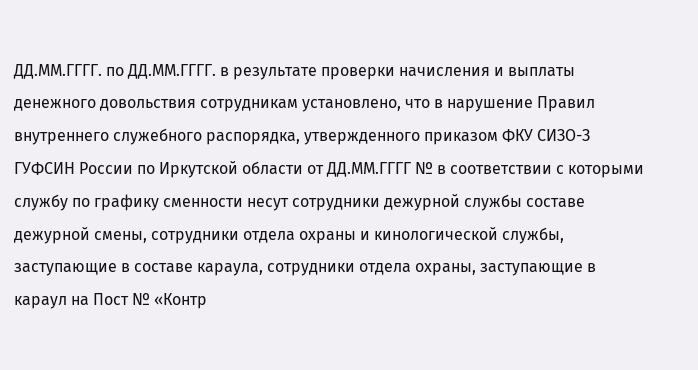ДД.ММ.ГГГГ. по ДД.ММ.ГГГГ. в результате проверки начисления и выплаты денежного довольствия сотрудникам установлено, что в нарушение Правил внутреннего служебного распорядка, утвержденного приказом ФКУ СИЗО-З ГУФСИН России по Иркутской области от ДД.ММ.ГГГГ № в соответствии с которыми службу по графику сменности несут сотрудники дежурной службы составе дежурной смены, сотрудники отдела охраны и кинологической службы, заступающие в составе караула, сотрудники отдела охраны, заступающие в караул на Пост № «Контр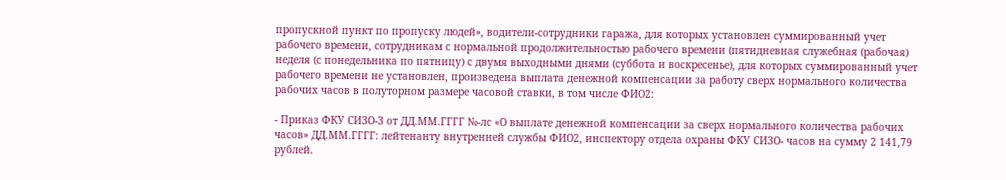пропускной пункт по пропуску людей», водители-сотрудники гаража, для которых установлен суммированный учет рабочего времени, сотрудникам с нормальной продолжительностью рабочего времени (пятидневная служебная (рабочая) неделя (с понедельника по пятницу) с двумя выходными днями (суббота и воскресенье), для которых суммированный учет рабочего времени не установлен, произведена выплата денежной компенсации за работу сверх нормального количества рабочих часов в полуторном размере часовой ставки, в том числе ФИО2:

- Приказ ФКУ СИЗО-З от ДД.ММ.ГГГГ №-лс «О выплате денежной компенсации за сверх нормального количества рабочих часов» ДД.ММ.ГГГГ: лейтенанту внутренней службы ФИО2, инспектору отдела охраны ФКУ СИЗО- часов на сумму 2 141,79 рублей.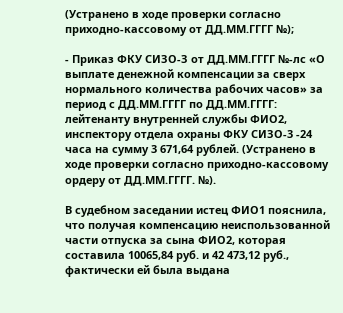(Устранено в ходе проверки согласно приходно-кассовому от ДД.ММ.ГГГГ №);

- Приказ ФКУ СИЗО-З от ДД.ММ.ГГГГ №-лс «О выплате денежной компенсации за сверх нормального количества рабочих часов» за период с ДД.ММ.ГГГГ по ДД.ММ.ГГГГ: лейтенанту внутренней службы ФИО2, инспектору отдела охраны ФКУ СИЗО-3 -24 часа на сумму 3 671,64 рублей. (Устранено в ходе проверки согласно приходно-кассовому ордеру от ДД.ММ.ГГГГ. №).

В судебном заседании истец ФИО1 пояснила, что получая компенсацию неиспользованной части отпуска за сына ФИО2, которая составила 10065,84 руб. и 42 473,12 руб., фактически ей была выдана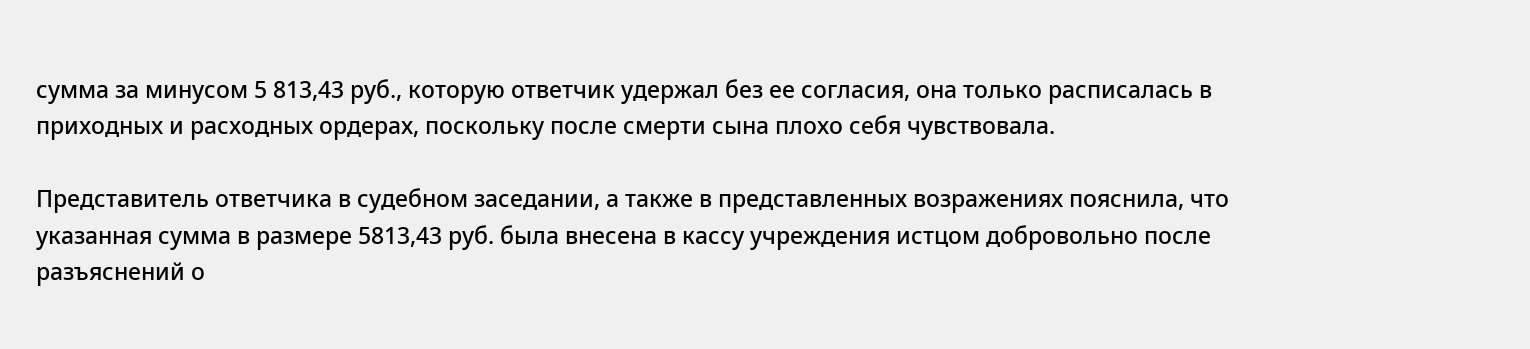сумма за минусом 5 813,43 руб., которую ответчик удержал без ее согласия, она только расписалась в приходных и расходных ордерах, поскольку после смерти сына плохо себя чувствовала.

Представитель ответчика в судебном заседании, а также в представленных возражениях пояснила, что указанная сумма в размере 5813,43 руб. была внесена в кассу учреждения истцом добровольно после разъяснений о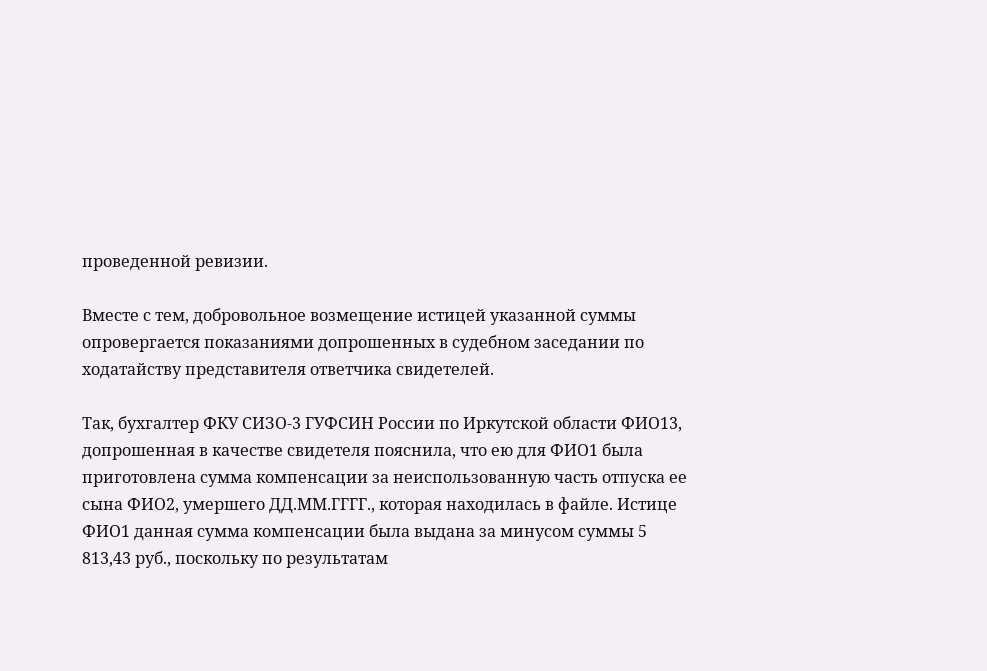проведенной ревизии.

Вместе с тем, добровольное возмещение истицей указанной суммы опровергается показаниями допрошенных в судебном заседании по ходатайству представителя ответчика свидетелей.

Так, бухгалтер ФКУ СИЗО-3 ГУФСИН России по Иркутской области ФИО13, допрошенная в качестве свидетеля пояснила, что ею для ФИО1 была приготовлена сумма компенсации за неиспользованную часть отпуска ее сына ФИО2, умершего ДД.ММ.ГГГГ., которая находилась в файле. Истице ФИО1 данная сумма компенсации была выдана за минусом суммы 5 813,43 руб., поскольку по результатам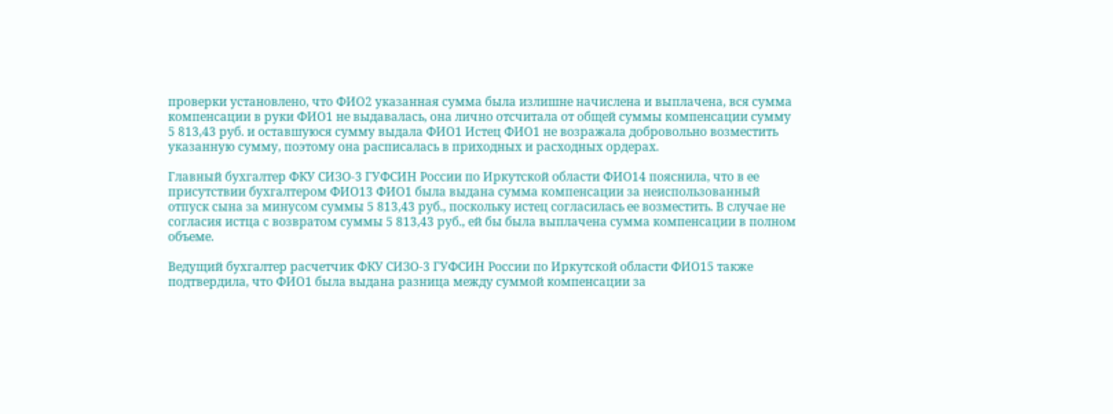проверки установлено, что ФИО2 указанная сумма была излишне начислена и выплачена, вся сумма компенсации в руки ФИО1 не выдавалась, она лично отсчитала от общей суммы компенсации сумму 5 813,43 руб. и оставшуюся сумму выдала ФИО1 Истец ФИО1 не возражала добровольно возместить указанную сумму, поэтому она расписалась в приходных и расходных ордерах.

Главный бухгалтер ФКУ СИЗО-3 ГУФСИН России по Иркутской области ФИО14 пояснила, что в ее присутствии бухгалтером ФИО13 ФИО1 была выдана сумма компенсации за неиспользованный отпуск сына за минусом суммы 5 813,43 руб., поскольку истец согласилась ее возместить. В случае не согласия истца с возвратом суммы 5 813,43 руб., ей бы была выплачена сумма компенсации в полном объеме.

Ведущий бухгалтер расчетчик ФКУ СИЗО-3 ГУФСИН России по Иркутской области ФИО15 также подтвердила, что ФИО1 была выдана разница между суммой компенсации за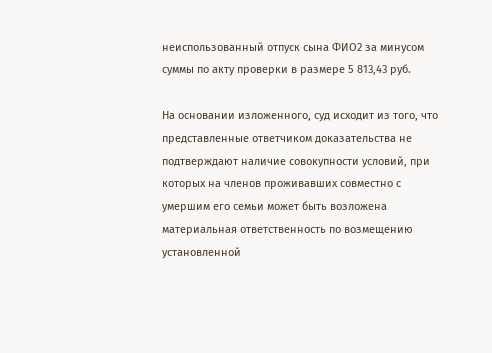неиспользованный отпуск сына ФИО2 за минусом суммы по акту проверки в размере 5 813,43 руб.

На основании изложенного, суд исходит из того, что представленные ответчиком доказательства не подтверждают наличие совокупности условий, при которых на членов проживавших совместно с умершим его семьи может быть возложена материальная ответственность по возмещению установленной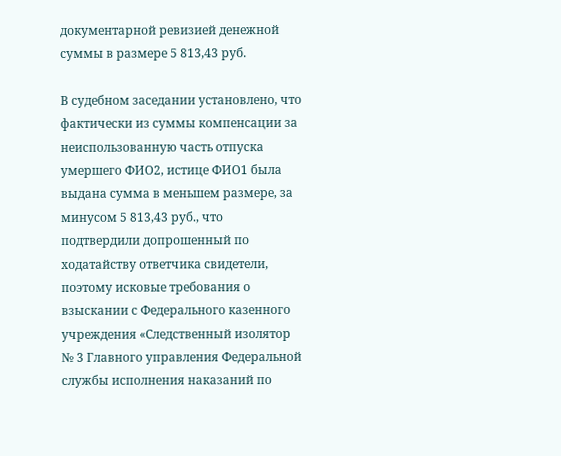документарной ревизией денежной суммы в размере 5 813,43 руб.

В судебном заседании установлено, что фактически из суммы компенсации за неиспользованную часть отпуска умершего ФИО2, истице ФИО1 была выдана сумма в меньшем размере, за минусом 5 813,43 руб., что подтвердили допрошенный по ходатайству ответчика свидетели, поэтому исковые требования о взыскании с Федерального казенного учреждения «Следственный изолятор № 3 Главного управления Федеральной службы исполнения наказаний по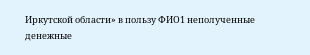Иркутской области» в пользу ФИО1 неполученные денежные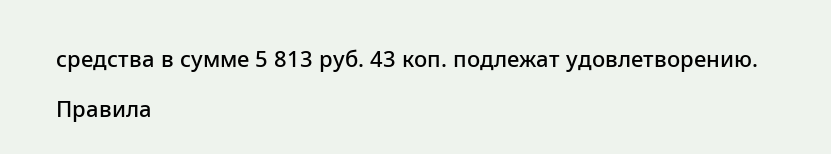средства в сумме 5 813 руб. 43 коп. подлежат удовлетворению.

Правила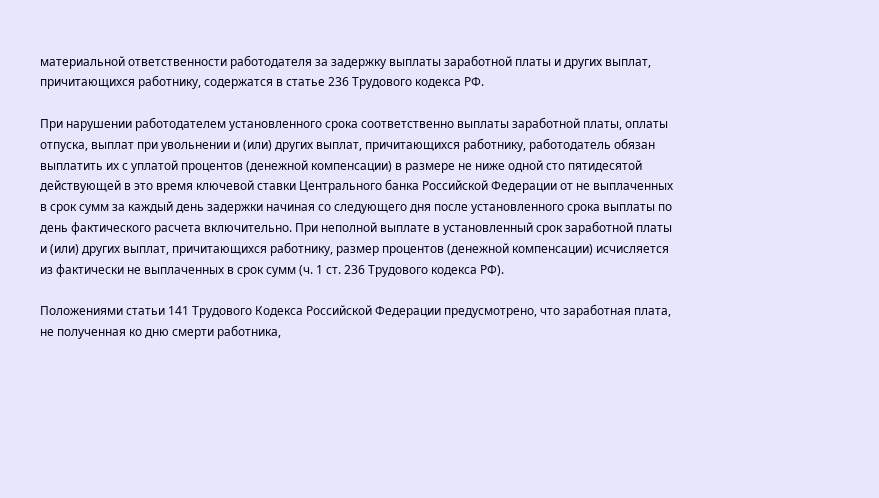материальной ответственности работодателя за задержку выплаты заработной платы и других выплат, причитающихся работнику, содержатся в статье 236 Трудового кодекса РФ.

При нарушении работодателем установленного срока соответственно выплаты заработной платы, оплаты отпуска, выплат при увольнении и (или) других выплат, причитающихся работнику, работодатель обязан выплатить их с уплатой процентов (денежной компенсации) в размере не ниже одной сто пятидесятой действующей в это время ключевой ставки Центрального банка Российской Федерации от не выплаченных в срок сумм за каждый день задержки начиная со следующего дня после установленного срока выплаты по день фактического расчета включительно. При неполной выплате в установленный срок заработной платы и (или) других выплат, причитающихся работнику, размер процентов (денежной компенсации) исчисляется из фактически не выплаченных в срок сумм (ч. 1 ст. 236 Трудового кодекса РФ).

Положениями статьи 141 Трудового Кодекса Российской Федерации предусмотрено, что заработная плата, не полученная ко дню смерти работника,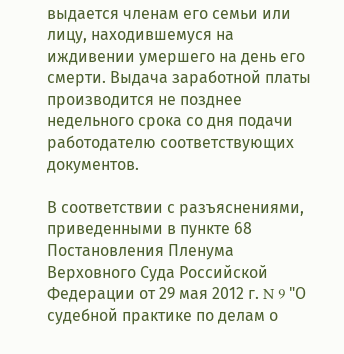выдается членам его семьи или лицу, находившемуся на иждивении умершего на день его смерти. Выдача заработной платы производится не позднее недельного срока со дня подачи работодателю соответствующих документов.

В соответствии с разъяснениями, приведенными в пункте 68 Постановления Пленума Верховного Суда Российской Федерации от 29 мая 2012 г. N 9 "О судебной практике по делам о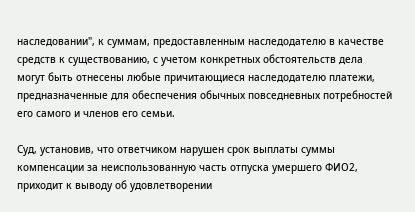наследовании", к суммам, предоставленным наследодателю в качестве средств к существованию, с учетом конкретных обстоятельств дела могут быть отнесены любые причитающиеся наследодателю платежи, предназначенные для обеспечения обычных повседневных потребностей его самого и членов его семьи.

Суд, установив, что ответчиком нарушен срок выплаты суммы компенсации за неиспользованную часть отпуска умершего ФИО2, приходит к выводу об удовлетворении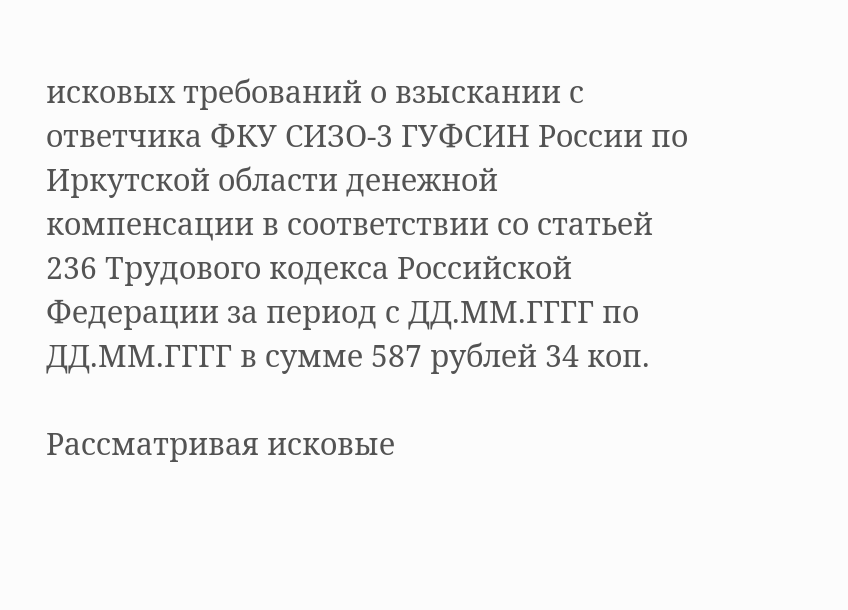исковых требований о взыскании с ответчика ФКУ СИЗО-3 ГУФСИН России по Иркутской области денежной компенсации в соответствии со статьей 236 Трудового кодекса Российской Федерации за период с ДД.ММ.ГГГГ по ДД.ММ.ГГГГ в сумме 587 рублей 34 коп.

Рассматривая исковые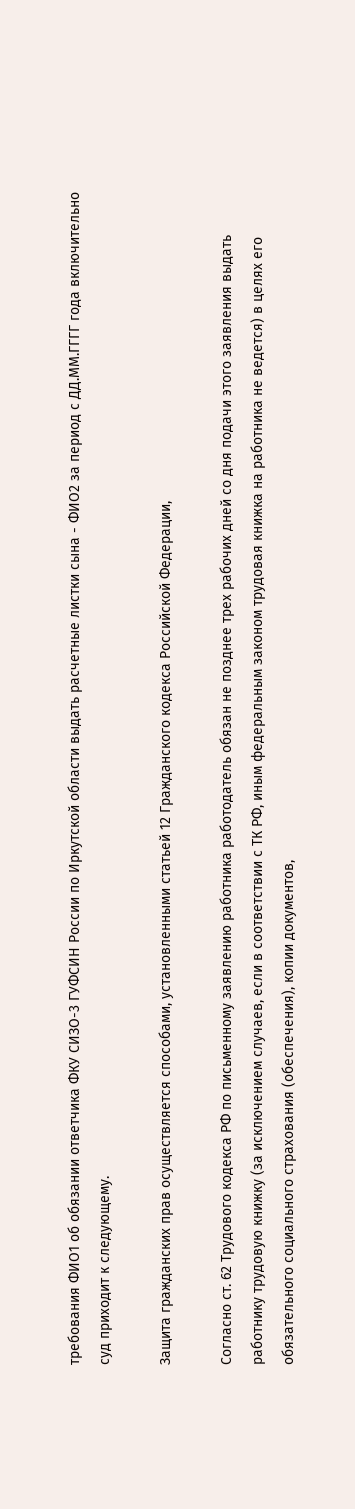требования ФИО1 об обязании ответчика ФКУ СИЗО-3 ГУФСИН России по Иркутской области выдать расчетные листки сына - ФИО2 за период с ДД.ММ.ГГГГ года включительно суд приходит к следующему.

Защита гражданских прав осуществляется способами, установленными статьей 12 Гражданского кодекса Российской Федерации,

Согласно ст. 62 Трудового кодекса РФ по письменному заявлению работника работодатель обязан не позднее трех рабочих дней со дня подачи этого заявления выдать работнику трудовую книжку (за исключением случаев, если в соответствии с ТК РФ, иным федеральным законом трудовая книжка на работника не ведется) в целях его обязательного социального страхования (обеспечения), копии документов,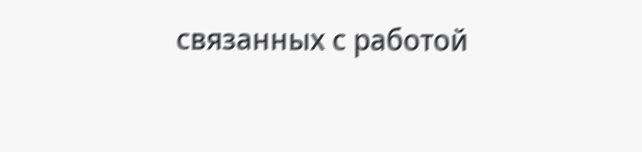связанных с работой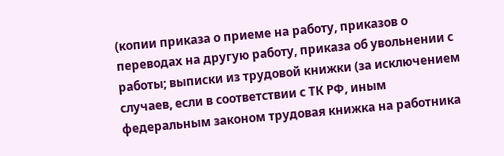(копии приказа о приеме на работу, приказов о переводах на другую работу, приказа об увольнении с работы; выписки из трудовой книжки (за исключением случаев, если в соответствии с ТК РФ, иным федеральным законом трудовая книжка на работника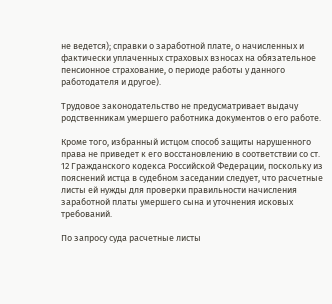не ведется); справки о заработной плате, о начисленных и фактически уплаченных страховых взносах на обязательное пенсионное страхование, о периоде работы у данного работодателя и другое).

Трудовое законодательство не предусматривает выдачу родственникам умершего работника документов о его работе.

Кроме того, избранный истцом способ защиты нарушенного права не приведет к его восстановлению в соответствии со ст. 12 Гражданского кодекса Российской Федерации, поскольку из пояснений истца в судебном заседании следует, что расчетные листы ей нужды для проверки правильности начисления заработной платы умершего сына и уточнения исковых требований.

По запросу суда расчетные листы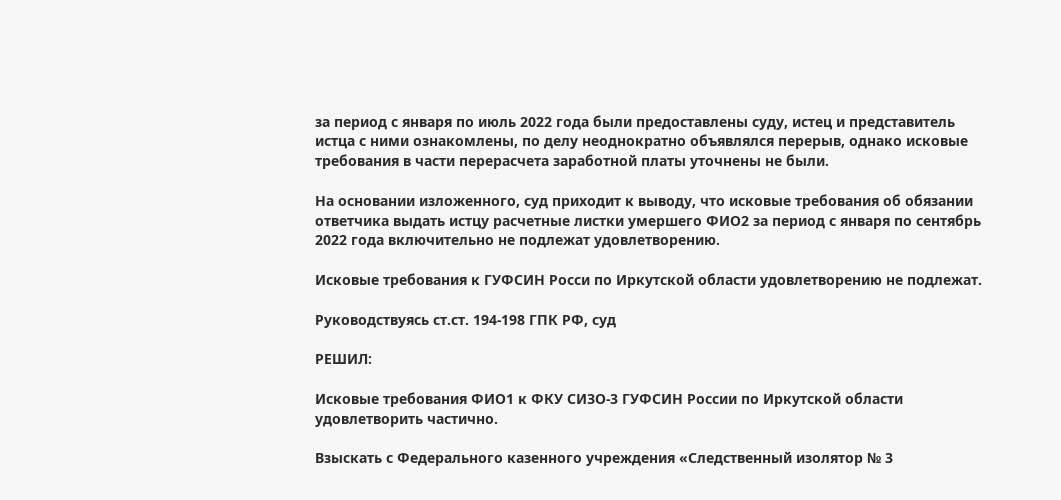за период с января по июль 2022 года были предоставлены суду, истец и представитель истца с ними ознакомлены, по делу неоднократно объявлялся перерыв, однако исковые требования в части перерасчета заработной платы уточнены не были.

На основании изложенного, суд приходит к выводу, что исковые требования об обязании ответчика выдать истцу расчетные листки умершего ФИО2 за период с января по сентябрь 2022 года включительно не подлежат удовлетворению.

Исковые требования к ГУФСИН Росси по Иркутской области удовлетворению не подлежат.

Руководствуясь ст.ст. 194-198 ГПК РФ, суд

РЕШИЛ:

Исковые требования ФИО1 к ФКУ СИЗО-3 ГУФСИН России по Иркутской области удовлетворить частично.

Взыскать с Федерального казенного учреждения «Следственный изолятор № 3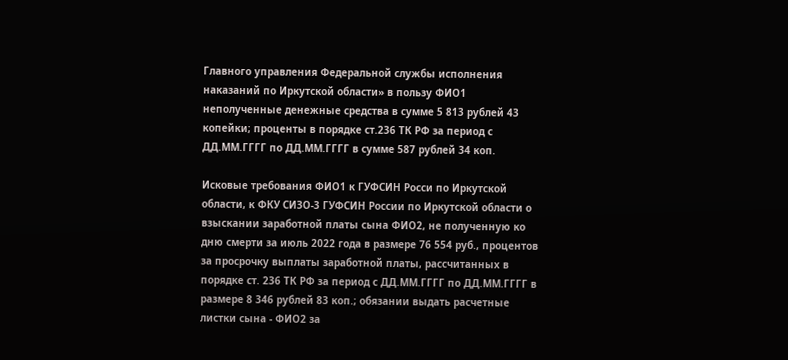Главного управления Федеральной службы исполнения наказаний по Иркутской области» в пользу ФИО1 неполученные денежные средства в сумме 5 813 рублей 43 копейки; проценты в порядке ст.236 ТК РФ за период с ДД.ММ.ГГГГ по ДД.ММ.ГГГГ в сумме 587 рублей 34 коп.

Исковые требования ФИО1 к ГУФСИН Росси по Иркутской области, к ФКУ СИЗО-3 ГУФСИН России по Иркутской области о взыскании заработной платы сына ФИО2, не полученную ко дню смерти за июль 2022 года в размере 76 554 руб., процентов за просрочку выплаты заработной платы, рассчитанных в порядке ст. 236 ТК РФ за период с ДД.ММ.ГГГГ по ДД.ММ.ГГГГ в размере 8 346 рублей 83 коп.; обязании выдать расчетные листки сына - ФИО2 за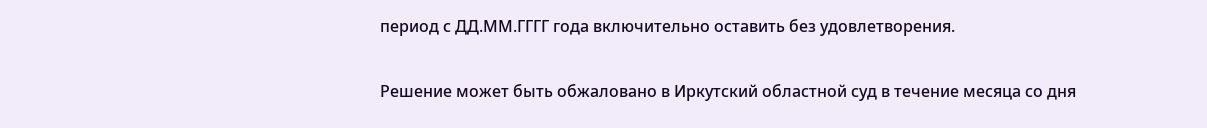период с ДД.ММ.ГГГГ года включительно оставить без удовлетворения.

Решение может быть обжаловано в Иркутский областной суд в течение месяца со дня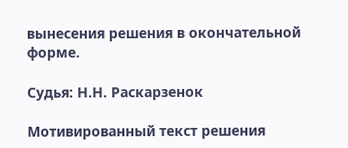вынесения решения в окончательной форме.

Судья: Н.Н. Раскарзенок

Мотивированный текст решения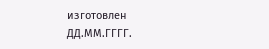изготовлен ДД.ММ.ГГГГ.